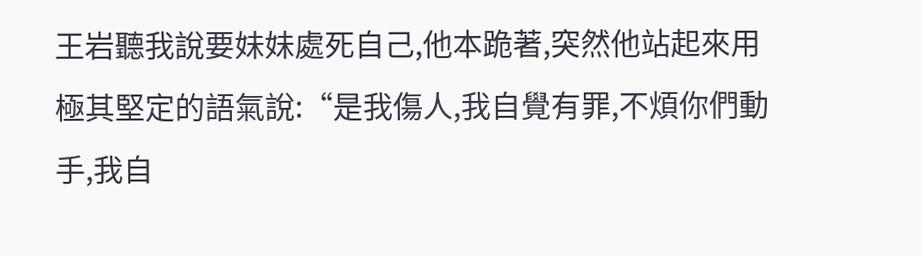王岩聽我說要妹妹處死自己,他本跪著,突然他站起來用極其堅定的語氣說:“是我傷人,我自覺有罪,不煩你們動手,我自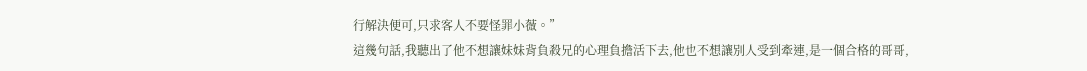行解決便可,只求客人不要怪罪小薇。”
這幾句話,我聽出了他不想讓妹妹背負殺兄的心理負擔活下去,他也不想讓別人受到牽連,是一個合格的哥哥,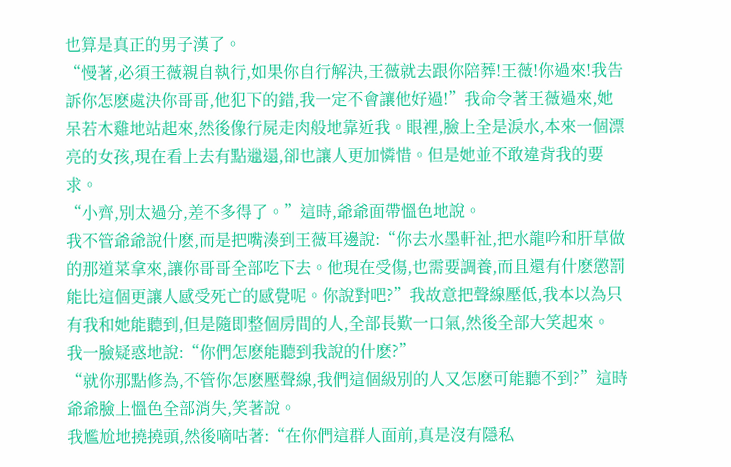也算是真正的男子漢了。
“慢著,必須王薇親自執行,如果你自行解決,王薇就去跟你陪葬!王薇!你過來!我告訴你怎麽處決你哥哥,他犯下的錯,我一定不會讓他好過!”我命令著王薇過來,她呆若木雞地站起來,然後像行屍走肉般地靠近我。眼裡,臉上全是淚水,本來一個漂亮的女孩,現在看上去有點邋遢,卻也讓人更加憐惜。但是她並不敢違背我的要求。
“小齊,別太過分,差不多得了。”這時,爺爺面帶慍色地說。
我不管爺爺說什麽,而是把嘴湊到王薇耳邊說:“你去水墨軒祉,把水龍吟和肝草做的那道菜拿來,讓你哥哥全部吃下去。他現在受傷,也需要調養,而且還有什麽懲罰能比這個更讓人感受死亡的感覺呢。你說對吧?”我故意把聲線壓低,我本以為只有我和她能聽到,但是隨即整個房間的人,全部長歎一口氣,然後全部大笑起來。
我一臉疑惑地說:“你們怎麽能聽到我說的什麽?”
“就你那點修為,不管你怎麽壓聲線,我們這個級別的人又怎麽可能聽不到?”這時爺爺臉上慍色全部消失,笑著說。
我尷尬地撓撓頭,然後嘀咕著:“在你們這群人面前,真是沒有隱私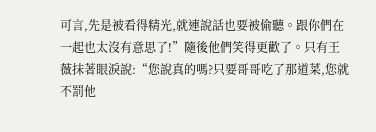可言,先是被看得精光,就連說話也要被偷聽。跟你們在一起也太沒有意思了!”隨後他們笑得更歡了。只有王薇抹著眼淚說:“您說真的嗎?只要哥哥吃了那道菜,您就不罰他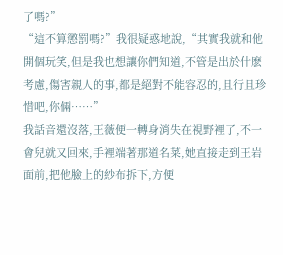了嗎?”
“這不算懲罰嗎?”我很疑惑地說,“其實我就和他開個玩笑,但是我也想讓你們知道,不管是出於什麽考慮,傷害親人的事,都是絕對不能容忍的,且行且珍惜吧,你倆……”
我話音還沒落,王薇便一轉身消失在視野裡了,不一會兒就又回來,手裡端著那道名菜,她直接走到王岩面前,把他臉上的紗布拆下,方便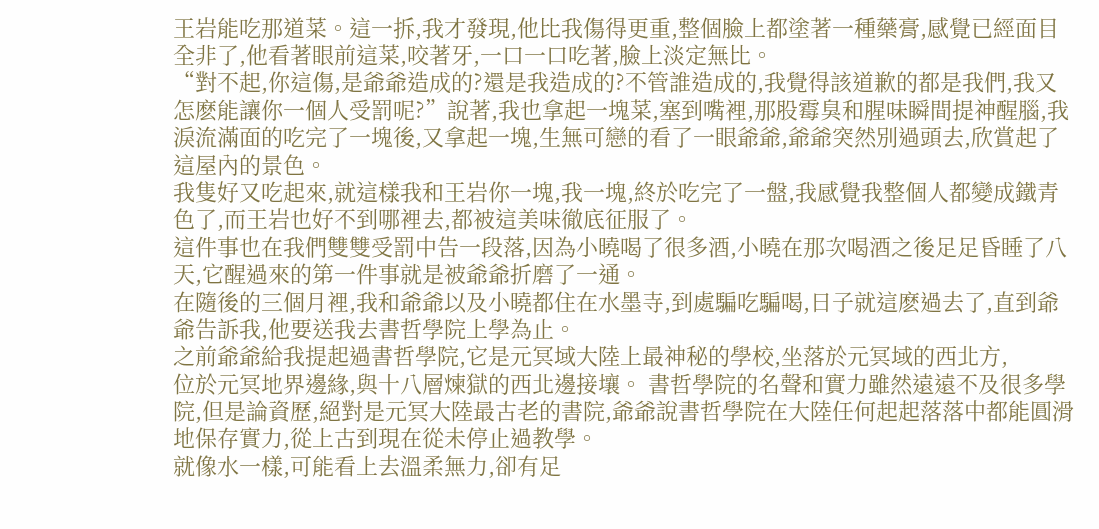王岩能吃那道菜。這一拆,我才發現,他比我傷得更重,整個臉上都塗著一種藥膏,感覺已經面目全非了,他看著眼前這菜,咬著牙,一口一口吃著,臉上淡定無比。
“對不起,你這傷,是爺爺造成的?還是我造成的?不管誰造成的,我覺得該道歉的都是我們,我又怎麽能讓你一個人受罰呢?”說著,我也拿起一塊菜,塞到嘴裡,那股霉臭和腥味瞬間提神醒腦,我淚流滿面的吃完了一塊後,又拿起一塊,生無可戀的看了一眼爺爺,爺爺突然別過頭去,欣賞起了這屋內的景色。
我隻好又吃起來,就這樣我和王岩你一塊,我一塊,終於吃完了一盤,我感覺我整個人都變成鐵青色了,而王岩也好不到哪裡去,都被這美味徹底征服了。
這件事也在我們雙雙受罰中告一段落,因為小曉喝了很多酒,小曉在那次喝酒之後足足昏睡了八天,它醒過來的第一件事就是被爺爺折磨了一通。
在隨後的三個月裡,我和爺爺以及小曉都住在水墨寺,到處騙吃騙喝,日子就這麽過去了,直到爺爺告訴我,他要送我去書哲學院上學為止。
之前爺爺給我提起過書哲學院,它是元冥域大陸上最神秘的學校,坐落於元冥域的西北方,
位於元冥地界邊緣,與十八層煉獄的西北邊接壤。 書哲學院的名聲和實力雖然遠遠不及很多學院,但是論資歷,絕對是元冥大陸最古老的書院,爺爺說書哲學院在大陸任何起起落落中都能圓滑地保存實力,從上古到現在從未停止過教學。
就像水一樣,可能看上去溫柔無力,卻有足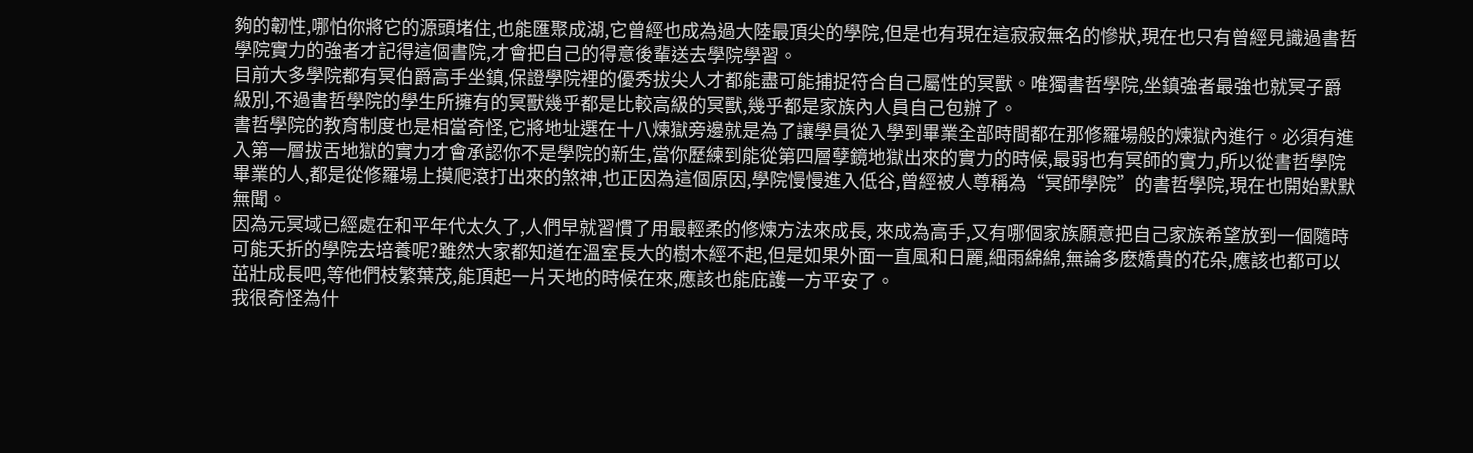夠的韌性,哪怕你將它的源頭堵住,也能匯聚成湖,它曾經也成為過大陸最頂尖的學院,但是也有現在這寂寂無名的慘狀,現在也只有曾經見識過書哲學院實力的強者才記得這個書院,才會把自己的得意後輩送去學院學習。
目前大多學院都有冥伯爵高手坐鎮,保證學院裡的優秀拔尖人才都能盡可能捕捉符合自己屬性的冥獸。唯獨書哲學院,坐鎮強者最強也就冥子爵級別,不過書哲學院的學生所擁有的冥獸幾乎都是比較高級的冥獸,幾乎都是家族內人員自己包辦了。
書哲學院的教育制度也是相當奇怪,它將地址選在十八煉獄旁邊就是為了讓學員從入學到畢業全部時間都在那修羅場般的煉獄內進行。必須有進入第一層拔舌地獄的實力才會承認你不是學院的新生,當你歷練到能從第四層孽鏡地獄出來的實力的時候,最弱也有冥師的實力,所以從書哲學院畢業的人,都是從修羅場上摸爬滾打出來的煞神,也正因為這個原因,學院慢慢進入低谷,曾經被人尊稱為“冥師學院”的書哲學院,現在也開始默默無聞。
因為元冥域已經處在和平年代太久了,人們早就習慣了用最輕柔的修煉方法來成長, 來成為高手,又有哪個家族願意把自己家族希望放到一個隨時可能夭折的學院去培養呢?雖然大家都知道在溫室長大的樹木經不起,但是如果外面一直風和日麗,細雨綿綿,無論多麽嬌貴的花朵,應該也都可以茁壯成長吧,等他們枝繁葉茂,能頂起一片天地的時候在來,應該也能庇護一方平安了。
我很奇怪為什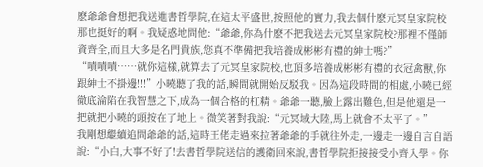麽爺爺會想把我送進書哲學院,在這太平盛世,按照他的實力,我去個什麽元冥皇家院校那也挺好的啊。我疑惑地問他:“爺爺,你為什麽不把我送去元冥皇家院校?那裡不僅師資齊全,而且大多是名門貴族,您真不準備把我培養成彬彬有禮的紳士嗎?”
“嘖嘖嘖……就你這樣,就算去了元冥皇家院校,也頂多培養成彬彬有禮的衣冠禽獸,你跟紳士不掛邊!!!”小曉聽了我的話,瞬間就開始反駁我。因為這段時間的相處,小曉已經徹底淪陷在我智慧之下,成為一個合格的杠精。爺爺一聽,臉上露出難色,但是他還是一把就把小曉的頭按在了地上。微笑著對我說:“元冥域大陸,馬上就會不太平了。”
我剛想繼續追問爺爺的話,這時王佬走過來拉著爺爺的手就往外走,一邊走一邊自言自語說:“小白,大事不好了!去書哲學院送信的護衛回來說,書哲學院拒接接受小齊入學。你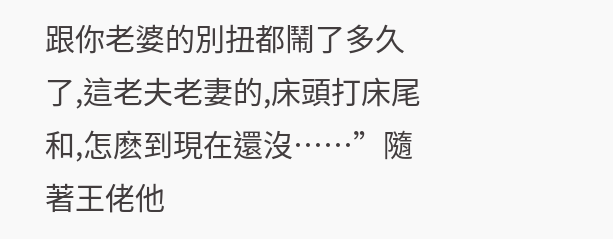跟你老婆的別扭都鬧了多久了,這老夫老妻的,床頭打床尾和,怎麽到現在還沒……”隨著王佬他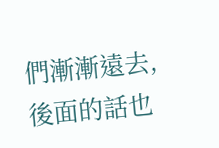們漸漸遠去,後面的話也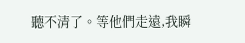聽不清了。等他們走遠,我瞬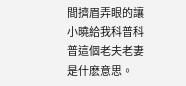間擠眉弄眼的讓小曉給我科普科普這個老夫老妻是什麽意思。